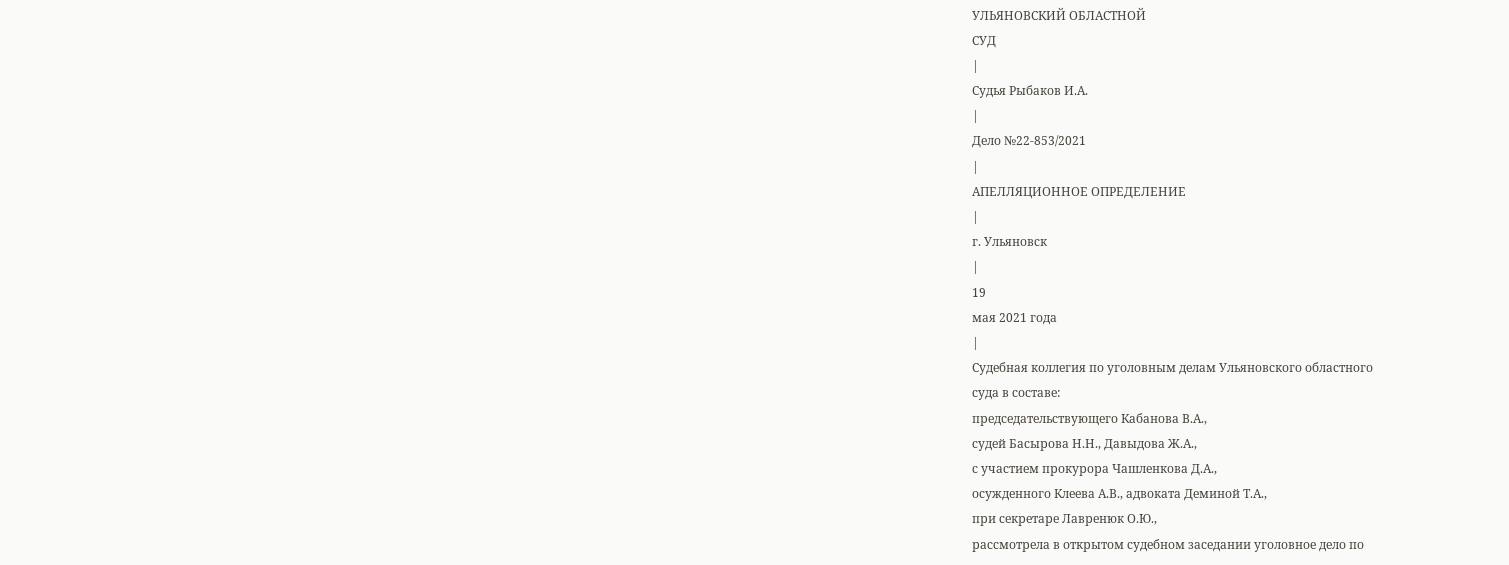УЛЬЯНОВСКИЙ ОБЛАСТНОЙ
СУД
|
Судья Рыбаков И.А.
|
Дело №22-853/2021
|
АПЕЛЛЯЦИОННОЕ ОПРЕДЕЛЕНИЕ
|
г. Ульяновск
|
19
мая 2021 года
|
Судебная коллегия по уголовным делам Ульяновского областного
суда в составе:
председательствующего Кабанова В.А.,
судей Басырова Н.Н., Давыдова Ж.А.,
с участием прокурора Чашленкова Д.А.,
осужденного Клеева А.В., адвоката Деминой Т.А.,
при секретаре Лавренюк О.Ю.,
рассмотрела в открытом судебном заседании уголовное дело по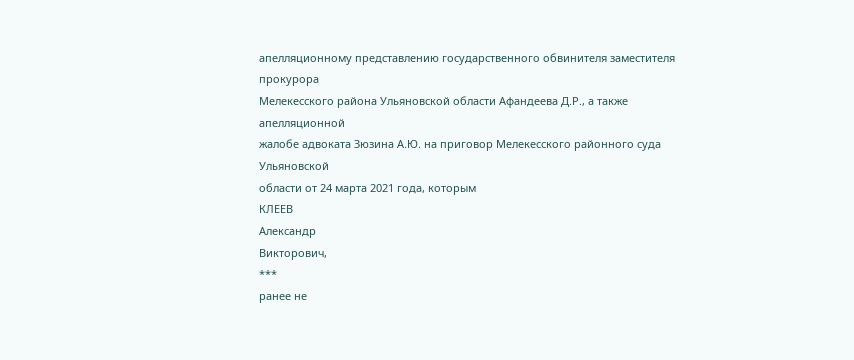апелляционному представлению государственного обвинителя заместителя прокурора
Мелекесского района Ульяновской области Афандеева Д.Р., а также апелляционной
жалобе адвоката Зюзина А.Ю. на приговор Мелекесского районного суда Ульяновской
области от 24 марта 2021 года, которым
КЛЕЕВ
Александр
Викторович,
***
ранее не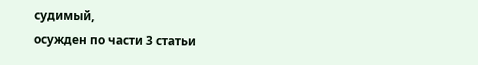судимый,
осужден по части 3 статьи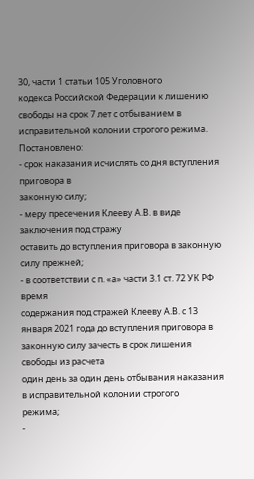30, части 1 статьи 105 Уголовного
кодекса Российской Федерации к лишению
свободы на срок 7 лет с отбыванием в исправительной колонии строгого режима.
Постановлено:
- срок наказания исчислять со дня вступления приговора в
законную силу;
- меру пресечения Клееву А.В. в виде заключения под стражу
оставить до вступления приговора в законную силу прежней;
- в соответствии с п. «а» части 3.1 ст. 72 УК РФ время
содержания под стражей Клееву А.В. с 13
января 2021 года до вступления приговора в законную силу зачесть в срок лишения свободы из расчета
один день за один день отбывания наказания в исправительной колонии строгого
режима;
-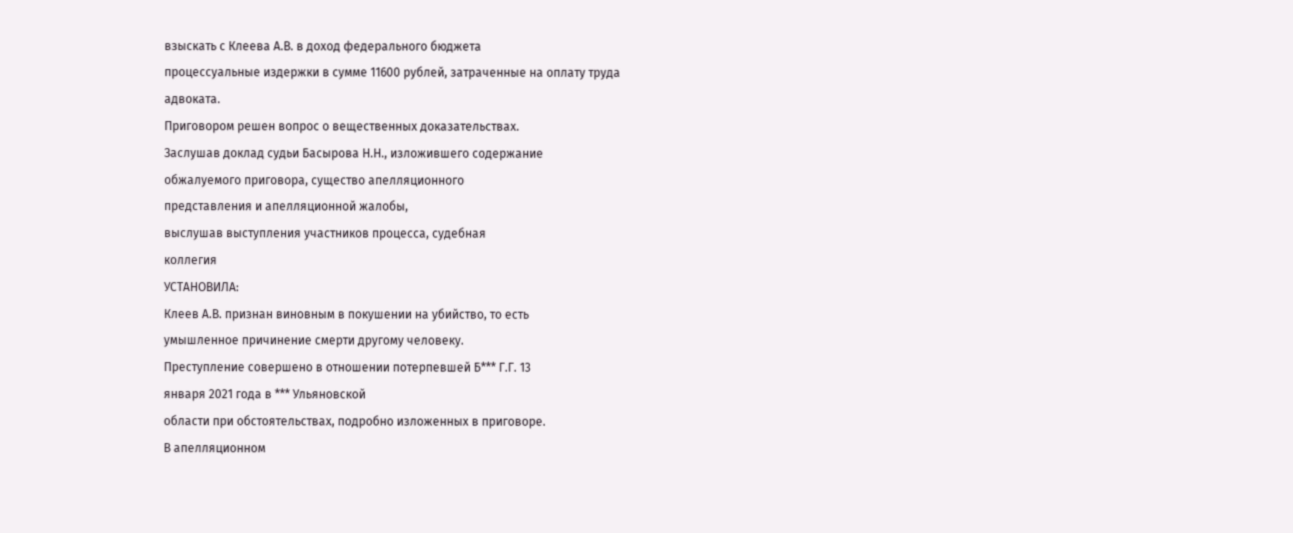взыскать с Клеева А.В. в доход федерального бюджета
процессуальные издержки в сумме 11600 рублей, затраченные на оплату труда
адвоката.
Приговором решен вопрос о вещественных доказательствах.
Заслушав доклад судьи Басырова Н.Н., изложившего содержание
обжалуемого приговора, существо апелляционного
представления и апелляционной жалобы,
выслушав выступления участников процесса, судебная
коллегия
УСТАНОВИЛА:
Клеев А.В. признан виновным в покушении на убийство, то есть
умышленное причинение смерти другому человеку.
Преступление совершено в отношении потерпевшей Б*** Г.Г. 13
января 2021 года в *** Ульяновской
области при обстоятельствах, подробно изложенных в приговоре.
В апелляционном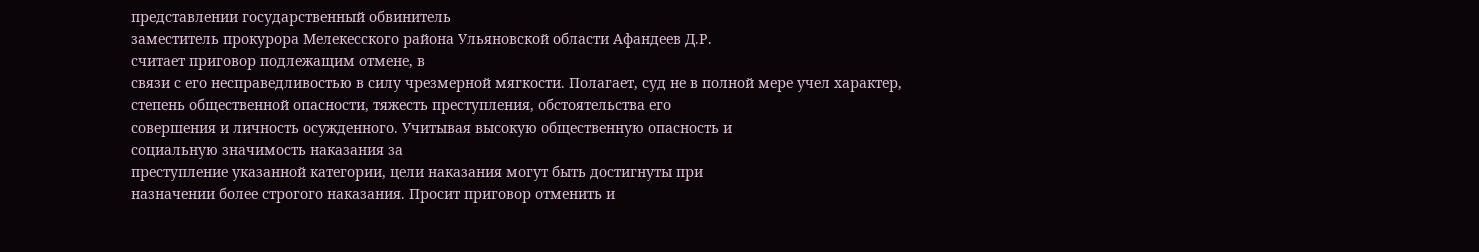представлении государственный обвинитель
заместитель прокурора Мелекесского района Ульяновской области Афандеев Д.Р.
считает приговор подлежащим отмене, в
связи с его несправедливостью в силу чрезмерной мягкости. Полагает, суд не в полной мере учел характер,
степень общественной опасности, тяжесть преступления, обстоятельства его
совершения и личность осужденного. Учитывая высокую общественную опасность и
социальную значимость наказания за
преступление указанной категории, цели наказания могут быть достигнуты при
назначении более строгого наказания. Просит приговор отменить и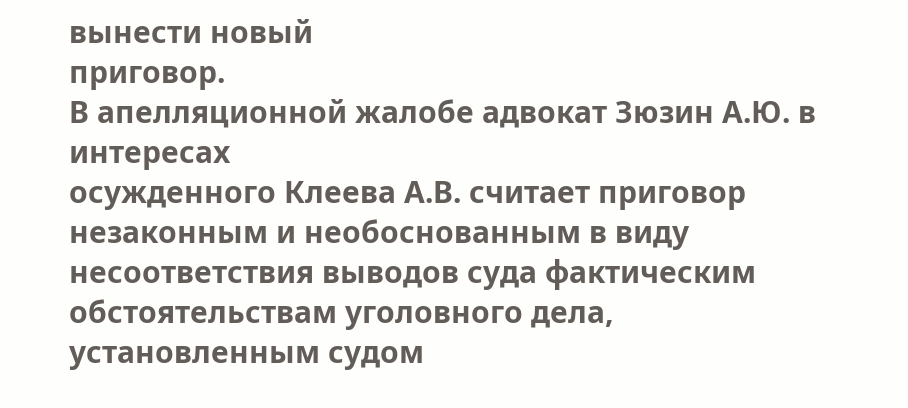вынести новый
приговор.
В апелляционной жалобе адвокат Зюзин А.Ю. в интересах
осужденного Клеева А.В. считает приговор незаконным и необоснованным в виду
несоответствия выводов суда фактическим обстоятельствам уголовного дела,
установленным судом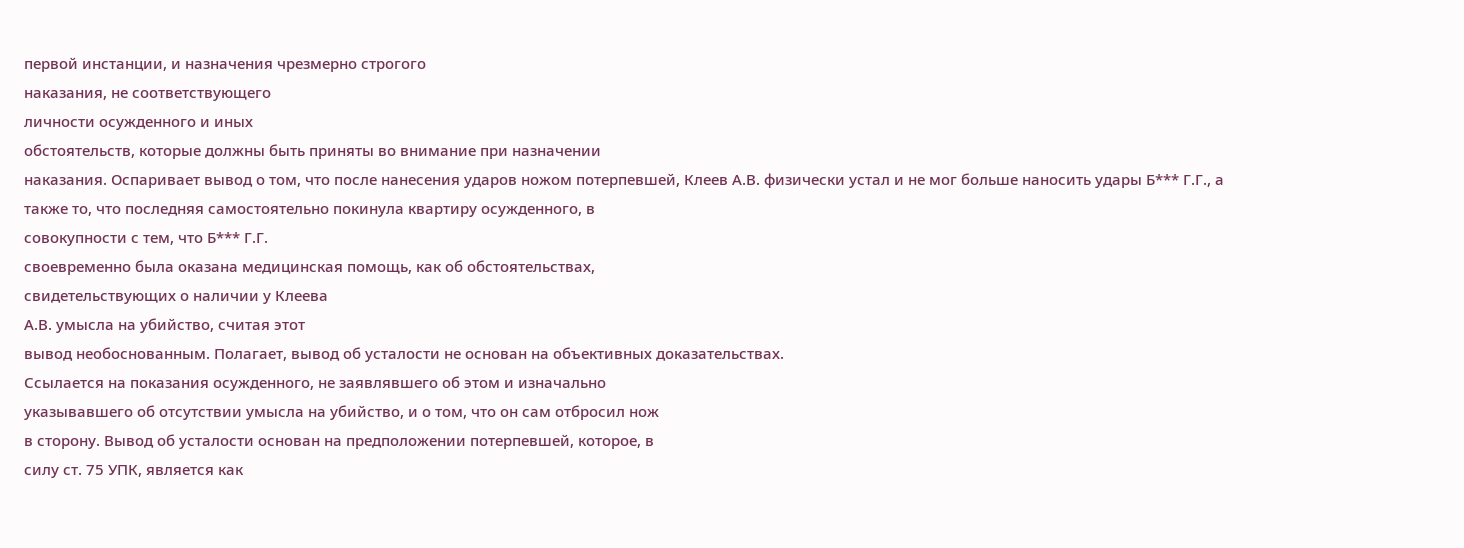первой инстанции, и назначения чрезмерно строгого
наказания, не соответствующего
личности осужденного и иных
обстоятельств, которые должны быть приняты во внимание при назначении
наказания. Оспаривает вывод о том, что после нанесения ударов ножом потерпевшей, Клеев А.В. физически устал и не мог больше наносить удары Б*** Г.Г., а
также то, что последняя самостоятельно покинула квартиру осужденного, в
совокупности с тем, что Б*** Г.Г.
своевременно была оказана медицинская помощь, как об обстоятельствах,
свидетельствующих о наличии у Клеева
А.В. умысла на убийство, считая этот
вывод необоснованным. Полагает, вывод об усталости не основан на объективных доказательствах.
Ссылается на показания осужденного, не заявлявшего об этом и изначально
указывавшего об отсутствии умысла на убийство, и о том, что он сам отбросил нож
в сторону. Вывод об усталости основан на предположении потерпевшей, которое, в
силу ст. 75 УПК, является как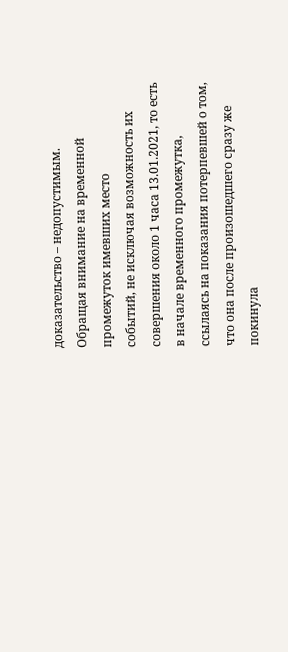доказательство – недопустимым.
Обращая внимание на временной промежуток имевших место
событий, не исключая возможность их совершения около 1 часа 13.01.2021, то есть
в начале временного промежутка, ссылаясь на показания потерпевшей о том,
что она после произошедшего сразу же покинула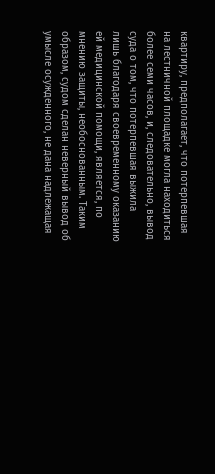квартиру, предполагает, что потерпевшая на лестничной площадке могла находиться
более семи часов, и, следовательно, вывод суда о том, что потерпевшая выжила
лишь благодаря своевременному оказанию ей медицинской помощи, является, по
мнению защиты, необоснованным. Таким
образом, судом сделан неверный вывод об умысле осужденного, не дана надлежащая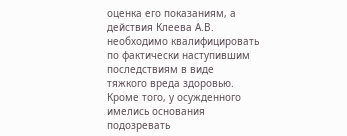оценка его показаниям, а действия Клеева А.В. необходимо квалифицировать по фактически наступившим последствиям в виде
тяжкого вреда здоровью.
Кроме того, у осужденного имелись основания подозревать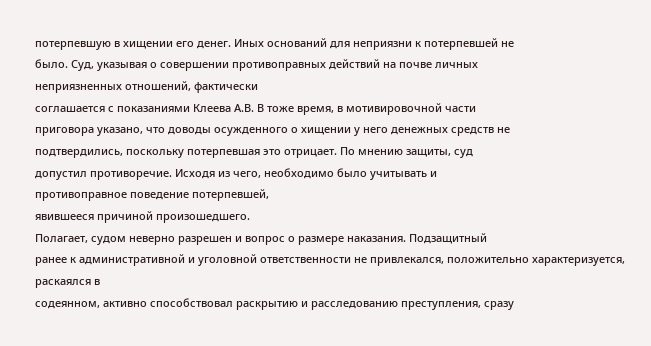потерпевшую в хищении его денег. Иных оснований для неприязни к потерпевшей не
было. Суд, указывая о совершении противоправных действий на почве личных
неприязненных отношений, фактически
соглашается с показаниями Клеева А.В. В тоже время, в мотивировочной части
приговора указано, что доводы осужденного о хищении у него денежных средств не
подтвердились, поскольку потерпевшая это отрицает. По мнению защиты, суд
допустил противоречие. Исходя из чего, необходимо было учитывать и
противоправное поведение потерпевшей,
явившееся причиной произошедшего.
Полагает, судом неверно разрешен и вопрос о размере наказания. Подзащитный
ранее к административной и уголовной ответственности не привлекался, положительно характеризуется, раскаялся в
содеянном, активно способствовал раскрытию и расследованию преступления, сразу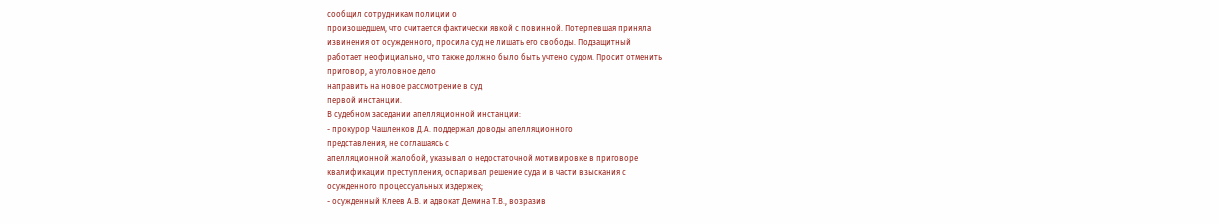сообщил сотрудникам полиции о
произошедшем, что считается фактически явкой с повинной. Потерпевшая приняла
извинения от осужденного, просила суд не лишать его свободы. Подзащитный
работает неофициально, что также должно было быть учтено судом. Просит отменить
приговор, а уголовное дело
направить на новое рассмотрение в суд
первой инстанции.
В судебном заседании апелляционной инстанции:
- прокурор Чашленков Д.А. поддержал доводы апелляционного
представления, не соглашаясь с
апелляционной жалобой, указывал о недостаточной мотивировке в приговоре
квалификации преступления, оспаривал решение суда и в части взыскания с
осужденного процессуальных издержек;
- осужденный Клеев А.В. и адвокат Демина Т.В., возразив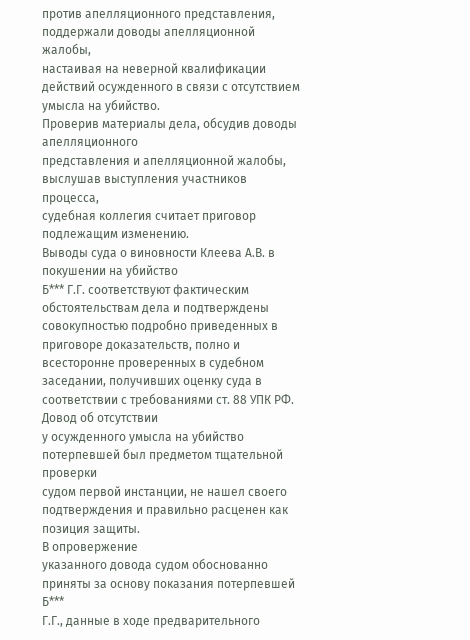против апелляционного представления, поддержали доводы апелляционной жалобы,
настаивая на неверной квалификации действий осужденного в связи с отсутствием
умысла на убийство.
Проверив материалы дела, обсудив доводы апелляционного
представления и апелляционной жалобы, выслушав выступления участников процесса,
судебная коллегия считает приговор подлежащим изменению.
Выводы суда о виновности Клеева А.В. в покушении на убийство
Б*** Г.Г. соответствуют фактическим обстоятельствам дела и подтверждены
совокупностью подробно приведенных в приговоре доказательств, полно и
всесторонне проверенных в судебном заседании, получивших оценку суда в
соответствии с требованиями ст. 88 УПК РФ.
Довод об отсутствии
у осужденного умысла на убийство потерпевшей был предметом тщательной проверки
судом первой инстанции, не нашел своего подтверждения и правильно расценен как
позиция защиты.
В опровержение
указанного довода судом обоснованно приняты за основу показания потерпевшей Б***
Г.Г., данные в ходе предварительного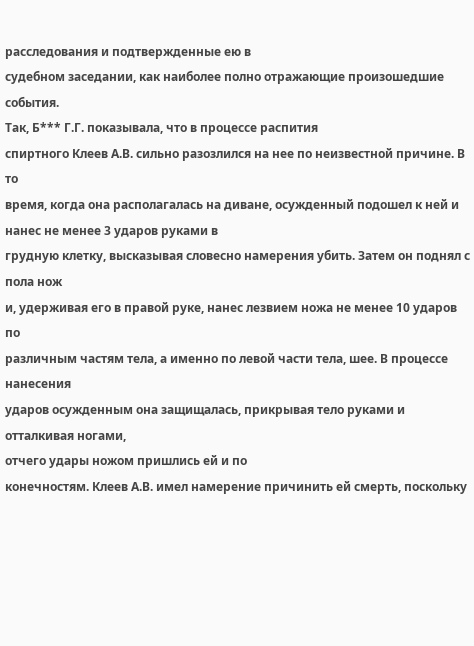расследования и подтвержденные ею в
судебном заседании, как наиболее полно отражающие произошедшие события.
Так, Б*** Г.Г. показывала, что в процессе распития
спиртного Клеев А.В. сильно разозлился на нее по неизвестной причине. В то
время, когда она располагалась на диване, осужденный подошел к ней и нанес не менее 3 ударов руками в
грудную клетку, высказывая словесно намерения убить. Затем он поднял с пола нож
и, удерживая его в правой руке, нанес лезвием ножа не менее 10 ударов по
различным частям тела, а именно по левой части тела, шее. В процессе нанесения
ударов осужденным она защищалась, прикрывая тело руками и отталкивая ногами,
отчего удары ножом пришлись ей и по
конечностям. Клеев А.В. имел намерение причинить ей смерть, поскольку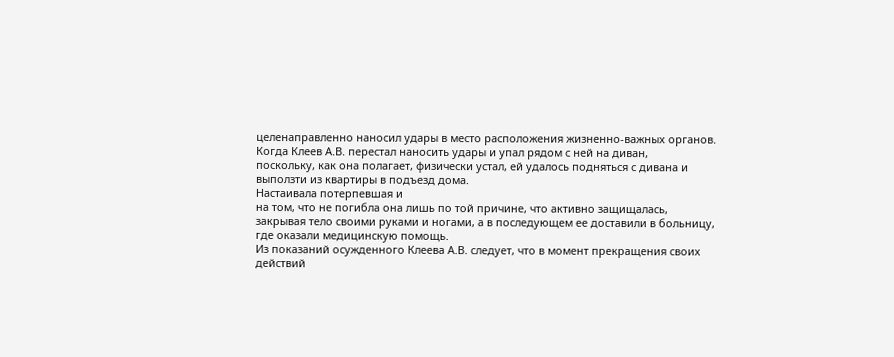целенаправленно наносил удары в место расположения жизненно-важных органов.
Когда Клеев А.В. перестал наносить удары и упал рядом с ней на диван,
поскольку, как она полагает, физически устал, ей удалось подняться с дивана и
выползти из квартиры в подъезд дома.
Настаивала потерпевшая и
на том, что не погибла она лишь по той причине, что активно защищалась,
закрывая тело своими руками и ногами, а в последующем ее доставили в больницу,
где оказали медицинскую помощь.
Из показаний осужденного Клеева А.В. следует, что в момент прекращения своих
действий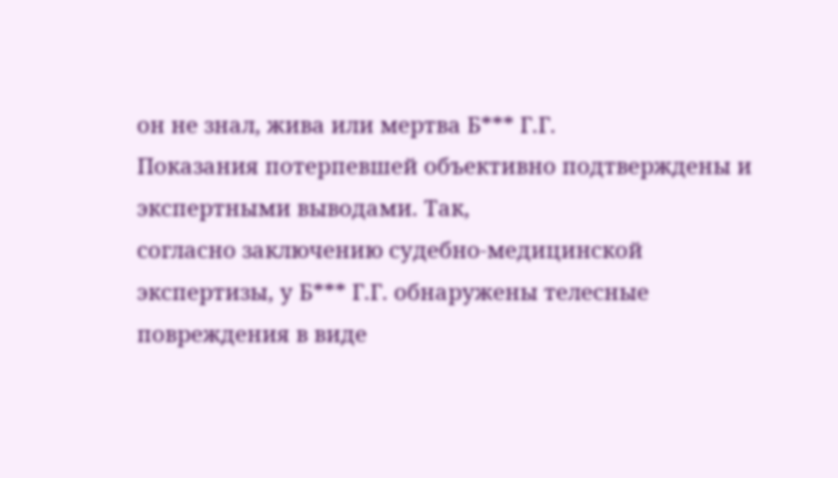он не знал, жива или мертва Б*** Г.Г.
Показания потерпевшей объективно подтверждены и экспертными выводами. Так,
согласно заключению судебно-медицинской экспертизы, у Б*** Г.Г. обнаружены телесные повреждения в виде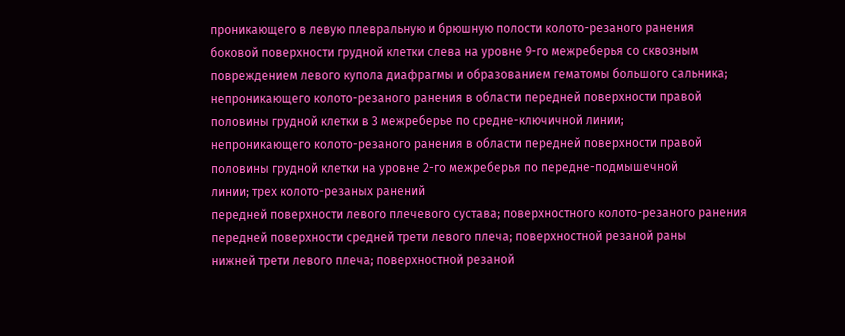проникающего в левую плевральную и брюшную полости колото-резаного ранения
боковой поверхности грудной клетки слева на уровне 9-го межреберья со сквозным
повреждением левого купола диафрагмы и образованием гематомы большого сальника;
непроникающего колото-резаного ранения в области передней поверхности правой
половины грудной клетки в 3 межреберье по средне-ключичной линии;
непроникающего колото-резаного ранения в области передней поверхности правой
половины грудной клетки на уровне 2-го межреберья по передне-подмышечной
линии; трех колото-резаных ранений
передней поверхности левого плечевого сустава; поверхностного колото-резаного ранения
передней поверхности средней трети левого плеча; поверхностной резаной раны
нижней трети левого плеча; поверхностной резаной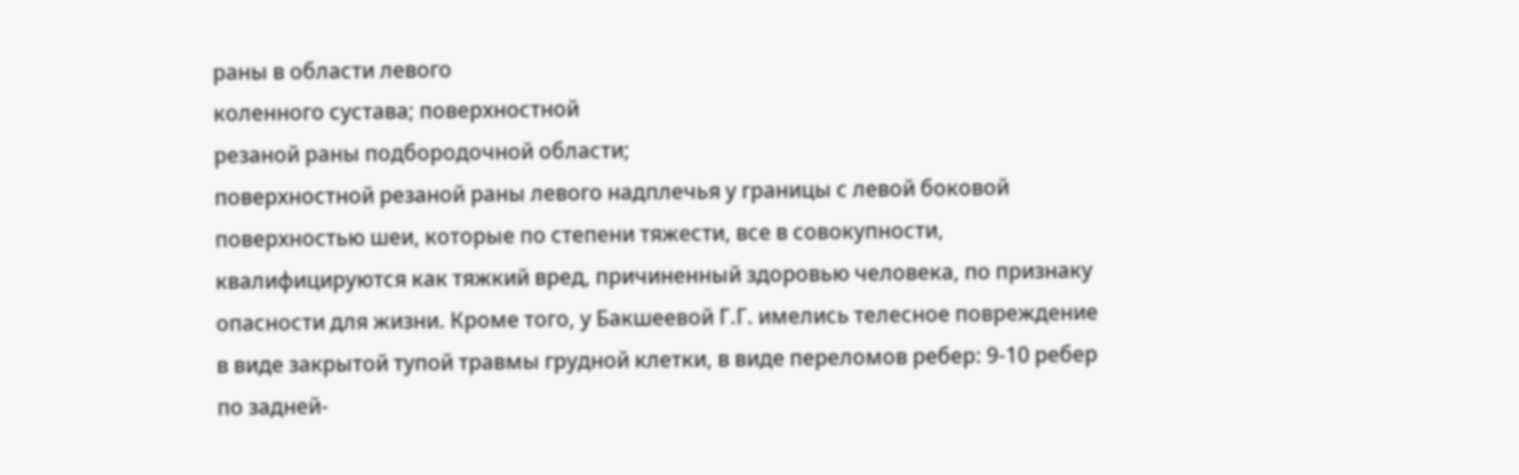раны в области левого
коленного сустава; поверхностной
резаной раны подбородочной области;
поверхностной резаной раны левого надплечья у границы с левой боковой
поверхностью шеи, которые по степени тяжести, все в совокупности,
квалифицируются как тяжкий вред, причиненный здоровью человека, по признаку
опасности для жизни. Кроме того, у Бакшеевой Г.Г. имелись телесное повреждение
в виде закрытой тупой травмы грудной клетки, в виде переломов ребер: 9-10 ребер
по задней-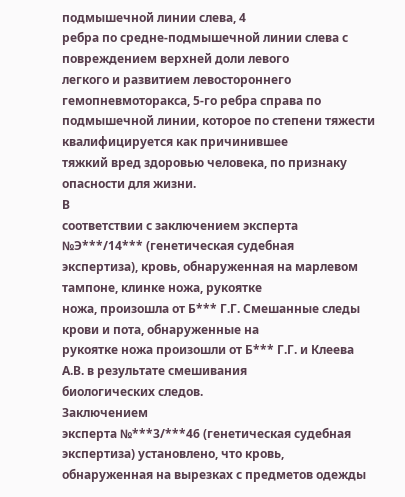подмышечной линии слева, 4
ребра по средне-подмышечной линии слева с повреждением верхней доли левого
легкого и развитием левостороннего гемопневмоторакса, 5-го ребра справа по
подмышечной линии, которое по степени тяжести квалифицируется как причинившее
тяжкий вред здоровью человека, по признаку опасности для жизни.
В
соответствии с заключением эксперта №Э***/14*** (генетическая судебная
экспертиза), кровь, обнаруженная на марлевом тампоне, клинке ножа, рукоятке
ножа, произошла от Б*** Г.Г. Смешанные следы крови и пота, обнаруженные на
рукоятке ножа произошли от Б*** Г.Г. и Клеева А.В. в результате смешивания
биологических следов.
Заключением
эксперта №***3/***46 (генетическая судебная экспертиза) установлено, что кровь,
обнаруженная на вырезках с предметов одежды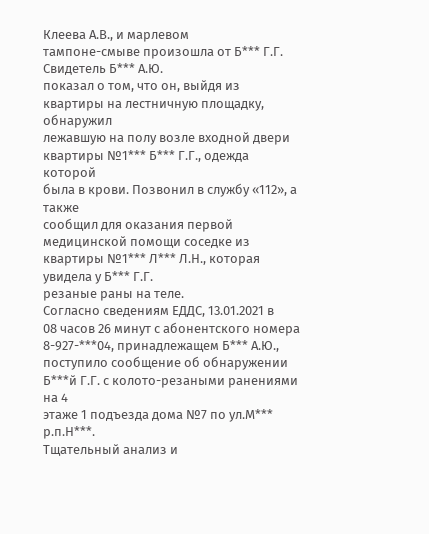Клеева А.В., и марлевом
тампоне-смыве произошла от Б*** Г.Г.
Свидетель Б*** А.Ю.
показал о том, что он, выйдя из квартиры на лестничную площадку, обнаружил
лежавшую на полу возле входной двери квартиры №1*** Б*** Г.Г., одежда которой
была в крови. Позвонил в службу «112», а также
сообщил для оказания первой медицинской помощи соседке из квартиры №1*** Л*** Л.Н., которая увидела у Б*** Г.Г.
резаные раны на теле.
Согласно сведениям ЕДДС, 13.01.2021 в
08 часов 26 минут с абонентского номера 8-927-***04, принадлежащем Б*** А.Ю.,
поступило сообщение об обнаружении Б***й Г.Г. с колото-резаными ранениями на 4
этаже 1 подъезда дома №7 по ул.М*** р.п.Н***.
Тщательный анализ и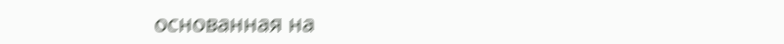основанная на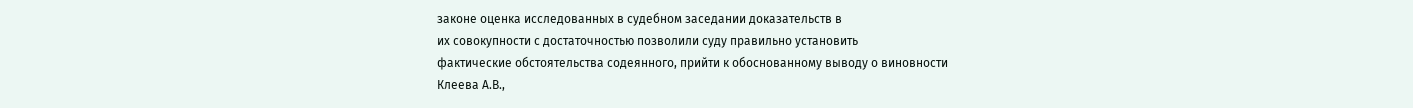законе оценка исследованных в судебном заседании доказательств в
их совокупности с достаточностью позволили суду правильно установить
фактические обстоятельства содеянного, прийти к обоснованному выводу о виновности
Клеева А.В.,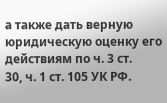а также дать верную юридическую оценку его действиям по ч. 3 ст.
30, ч. 1 ст. 105 УК РФ.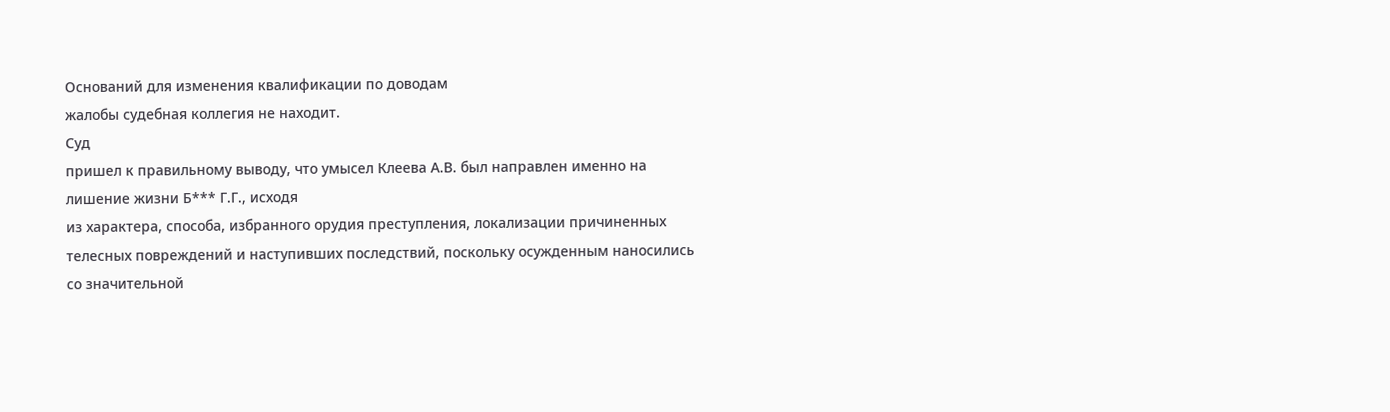Оснований для изменения квалификации по доводам
жалобы судебная коллегия не находит.
Суд
пришел к правильному выводу, что умысел Клеева А.В. был направлен именно на
лишение жизни Б*** Г.Г., исходя
из характера, способа, избранного орудия преступления, локализации причиненных
телесных повреждений и наступивших последствий, поскольку осужденным наносились
со значительной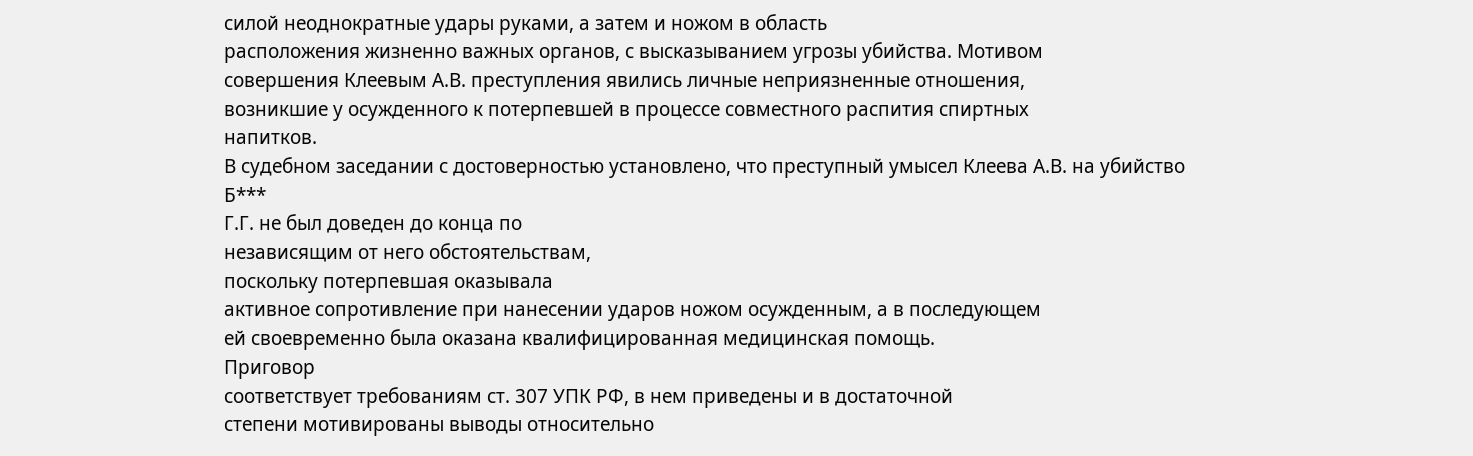силой неоднократные удары руками, а затем и ножом в область
расположения жизненно важных органов, с высказыванием угрозы убийства. Мотивом
совершения Клеевым А.В. преступления явились личные неприязненные отношения,
возникшие у осужденного к потерпевшей в процессе совместного распития спиртных
напитков.
В судебном заседании с достоверностью установлено, что преступный умысел Клеева А.В. на убийство Б***
Г.Г. не был доведен до конца по
независящим от него обстоятельствам,
поскольку потерпевшая оказывала
активное сопротивление при нанесении ударов ножом осужденным, а в последующем
ей своевременно была оказана квалифицированная медицинская помощь.
Приговор
соответствует требованиям ст. 307 УПК РФ, в нем приведены и в достаточной
степени мотивированы выводы относительно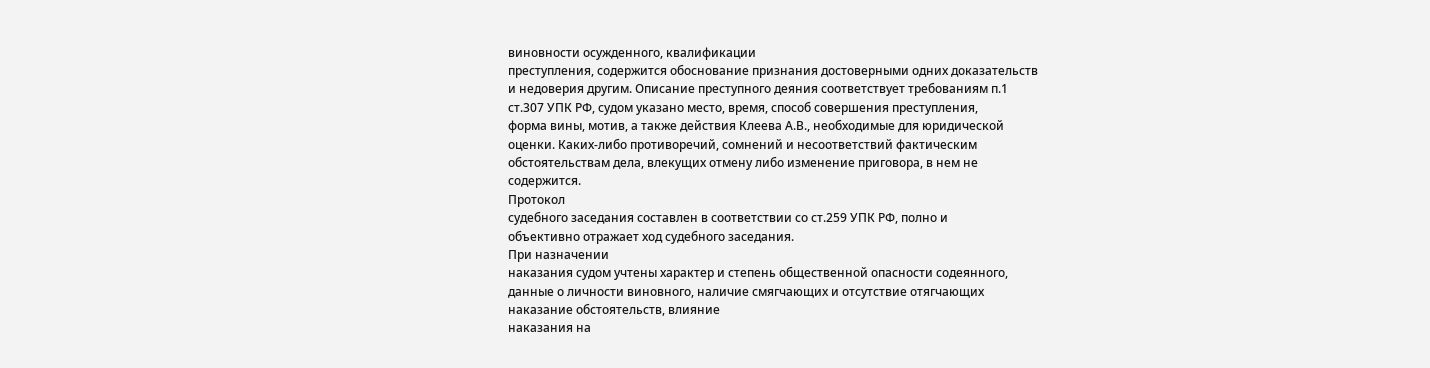виновности осужденного, квалификации
преступления, содержится обоснование признания достоверными одних доказательств
и недоверия другим. Описание преступного деяния соответствует требованиям п.1
ст.307 УПК РФ, судом указано место, время, способ совершения преступления,
форма вины, мотив, а также действия Клеева А.В., необходимые для юридической
оценки. Каких-либо противоречий, сомнений и несоответствий фактическим
обстоятельствам дела, влекущих отмену либо изменение приговора, в нем не
содержится.
Протокол
судебного заседания составлен в соответствии со ст.259 УПК РФ, полно и
объективно отражает ход судебного заседания.
При назначении
наказания судом учтены характер и степень общественной опасности содеянного,
данные о личности виновного, наличие смягчающих и отсутствие отягчающих
наказание обстоятельств, влияние
наказания на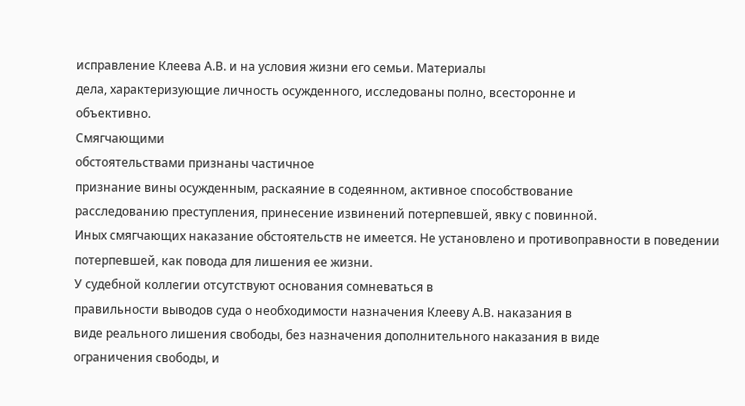исправление Клеева А.В. и на условия жизни его семьи. Материалы
дела, характеризующие личность осужденного, исследованы полно, всесторонне и
объективно.
Смягчающими
обстоятельствами признаны частичное
признание вины осужденным, раскаяние в содеянном, активное способствование
расследованию преступления, принесение извинений потерпевшей, явку с повинной.
Иных смягчающих наказание обстоятельств не имеется. Не установлено и противоправности в поведении
потерпевшей, как повода для лишения ее жизни.
У судебной коллегии отсутствуют основания сомневаться в
правильности выводов суда о необходимости назначения Клееву А.В. наказания в
виде реального лишения свободы, без назначения дополнительного наказания в виде
ограничения свободы, и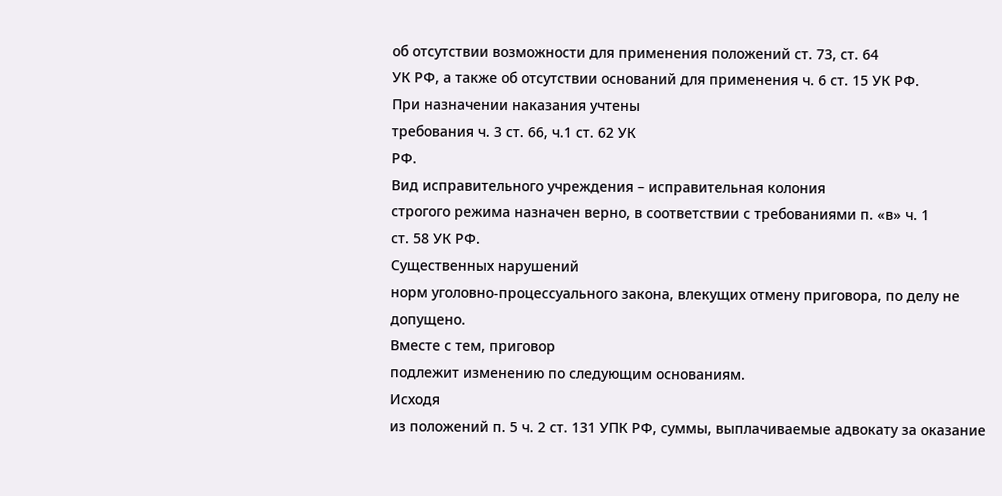об отсутствии возможности для применения положений ст. 73, ст. 64
УК РФ, а также об отсутствии оснований для применения ч. 6 ст. 15 УК РФ.
При назначении наказания учтены
требования ч. 3 ст. 66, ч.1 ст. 62 УК
РФ.
Вид исправительного учреждения – исправительная колония
строгого режима назначен верно, в соответствии с требованиями п. «в» ч. 1
ст. 58 УК РФ.
Существенных нарушений
норм уголовно-процессуального закона, влекущих отмену приговора, по делу не
допущено.
Вместе с тем, приговор
подлежит изменению по следующим основаниям.
Исходя
из положений п. 5 ч. 2 ст. 131 УПК РФ, суммы, выплачиваемые адвокату за оказание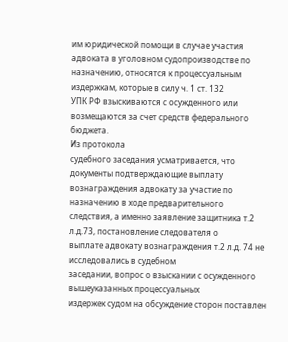им юридической помощи в случае участия адвоката в уголовном судопроизводстве по
назначению, относятся к процессуальным издержкам, которые в силу ч. 1 ст. 132
УПК РФ взыскиваются с осужденного или возмещаются за счет средств федерального
бюджета.
Из протокола
судебного заседания усматривается, что документы подтверждающие выплату
вознаграждения адвокату за участие по назначению в ходе предварительного
следствия, а именно заявление защитника т.2 л.д.73, постановление следователя о
выплате адвокату вознаграждения т.2 л.д. 74 не исследовались в судебном
заседании, вопрос о взыскании с осужденного вышеуказанных процессуальных
издержек судом на обсуждение сторон поставлен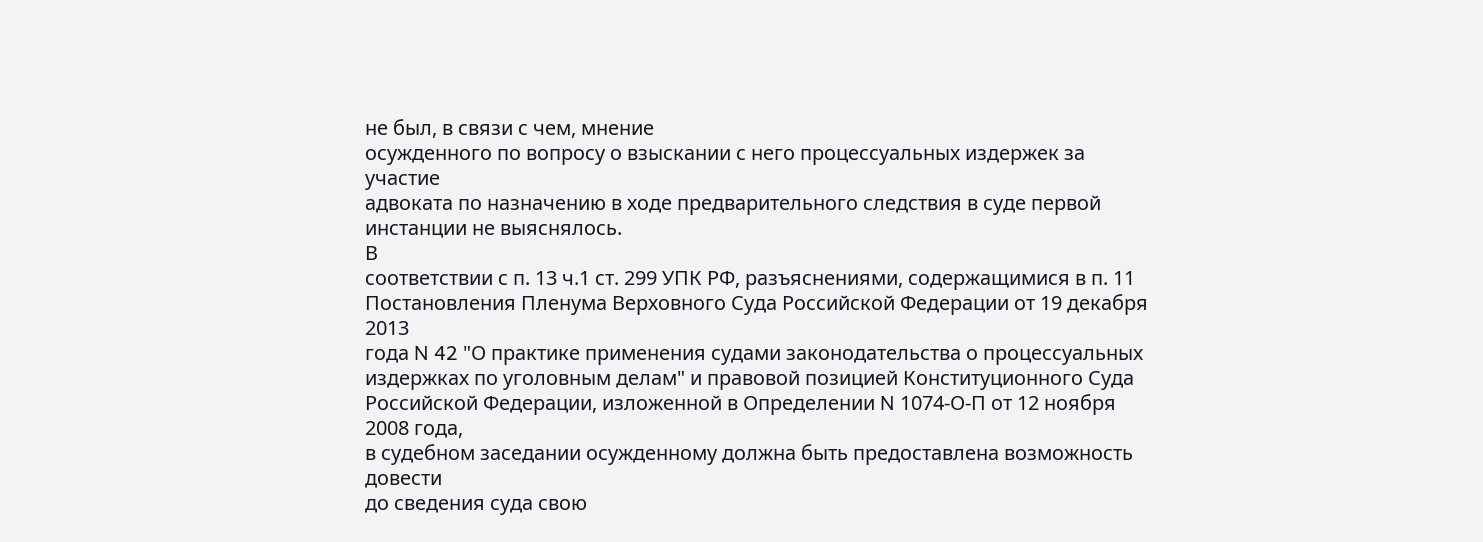не был, в связи с чем, мнение
осужденного по вопросу о взыскании с него процессуальных издержек за участие
адвоката по назначению в ходе предварительного следствия в суде первой
инстанции не выяснялось.
В
соответствии с п. 13 ч.1 ст. 299 УПК РФ, разъяснениями, содержащимися в п. 11
Постановления Пленума Верховного Суда Российской Федерации от 19 декабря 2013
года N 42 "О практике применения судами законодательства о процессуальных
издержках по уголовным делам" и правовой позицией Конституционного Суда
Российской Федерации, изложенной в Определении N 1074-О-П от 12 ноября 2008 года,
в судебном заседании осужденному должна быть предоставлена возможность довести
до сведения суда свою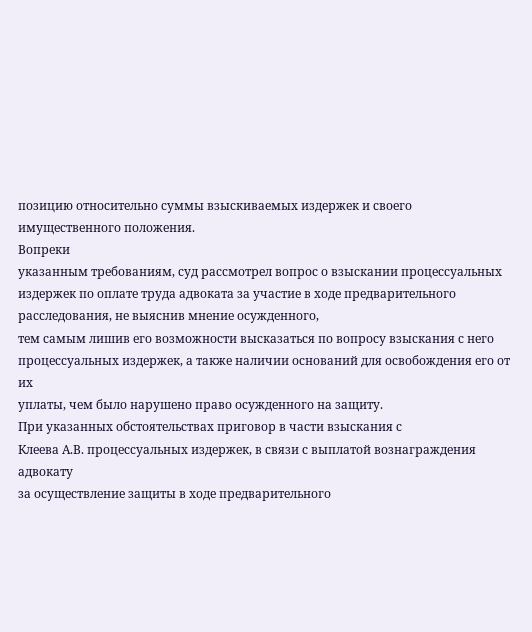позицию относительно суммы взыскиваемых издержек и своего
имущественного положения.
Вопреки
указанным требованиям, суд рассмотрел вопрос о взыскании процессуальных
издержек по оплате труда адвоката за участие в ходе предварительного
расследования, не выяснив мнение осужденного,
тем самым лишив его возможности высказаться по вопросу взыскания с него
процессуальных издержек, а также наличии оснований для освобождения его от их
уплаты, чем было нарушено право осужденного на защиту.
При указанных обстоятельствах приговор в части взыскания с
Клеева А.В. процессуальных издержек, в связи с выплатой вознаграждения адвокату
за осуществление защиты в ходе предварительного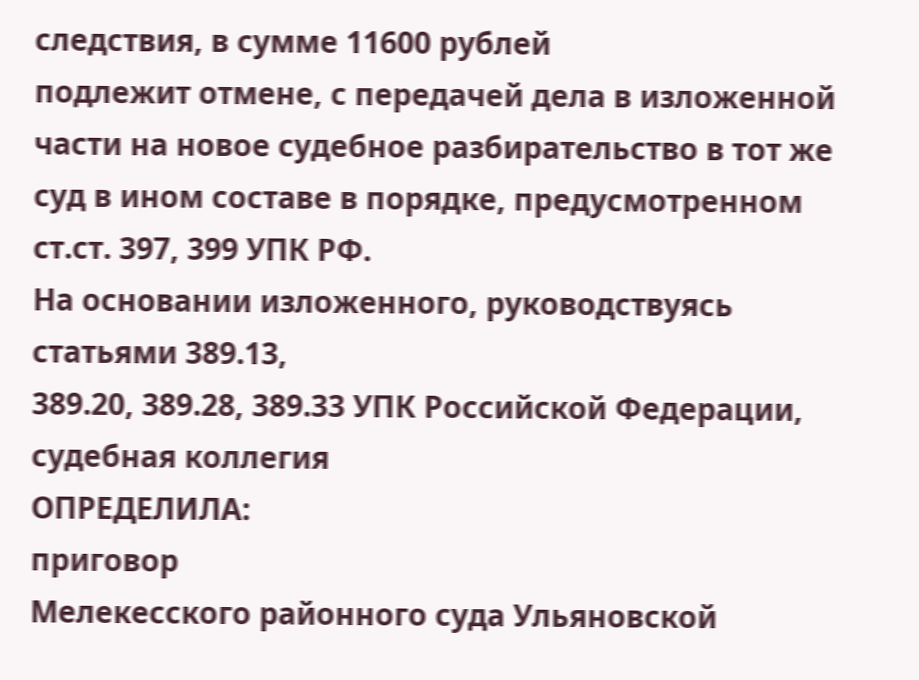следствия, в сумме 11600 рублей
подлежит отмене, с передачей дела в изложенной части на новое судебное разбирательство в тот же
суд в ином составе в порядке, предусмотренном ст.ст. 397, 399 УПК РФ.
На основании изложенного, руководствуясь статьями 389.13,
389.20, 389.28, 389.33 УПК Российской Федерации, судебная коллегия
ОПРЕДЕЛИЛА:
приговор
Мелекесского районного суда Ульяновской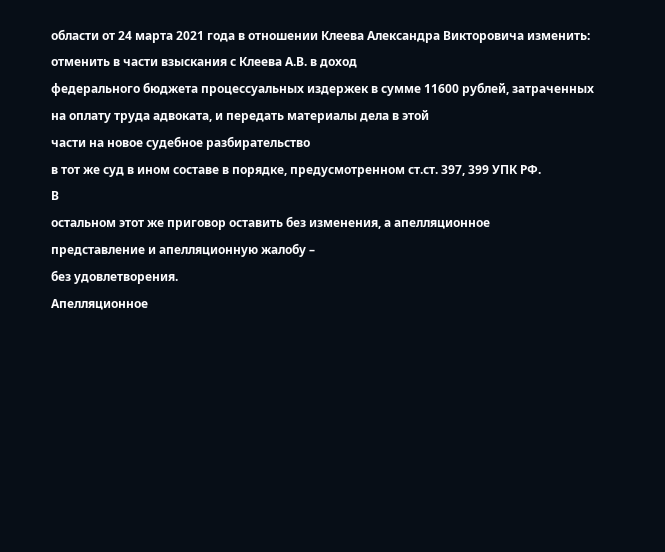области от 24 марта 2021 года в отношении Клеева Александра Викторовича изменить:
отменить в части взыскания с Клеева А.В. в доход
федерального бюджета процессуальных издержек в сумме 11600 рублей, затраченных
на оплату труда адвоката, и передать материалы дела в этой
части на новое судебное разбирательство
в тот же суд в ином составе в порядке, предусмотренном ст.ст. 397, 399 УПК РФ.
В
остальном этот же приговор оставить без изменения, а апелляционное
представление и апелляционную жалобу –
без удовлетворения.
Апелляционное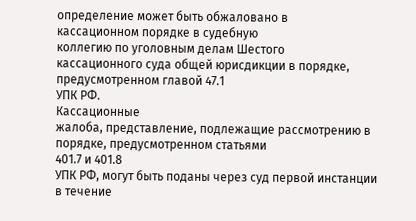определение может быть обжаловано в
кассационном порядке в судебную
коллегию по уголовным делам Шестого
кассационного суда общей юрисдикции в порядке, предусмотренном главой 47.1
УПК РФ.
Кассационные
жалоба, представление, подлежащие рассмотрению в порядке, предусмотренном статьями
401.7 и 401.8
УПК РФ, могут быть поданы через суд первой инстанции в течение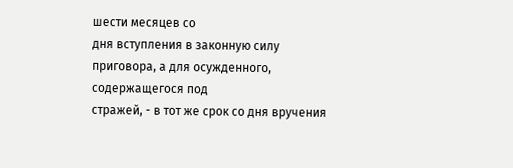шести месяцев со
дня вступления в законную силу приговора, а для осужденного, содержащегося под
стражей, - в тот же срок со дня вручения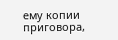ему копии приговора,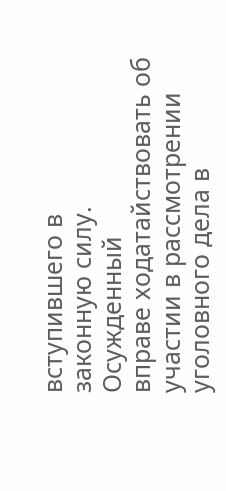вступившего в
законную силу.
Осужденный
вправе ходатайствовать об участии в рассмотрении уголовного дела в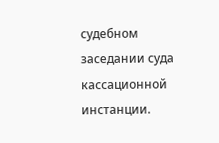судебном
заседании суда кассационной инстанции.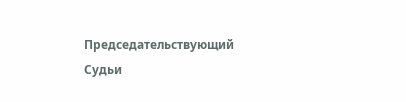Председательствующий
Судьи